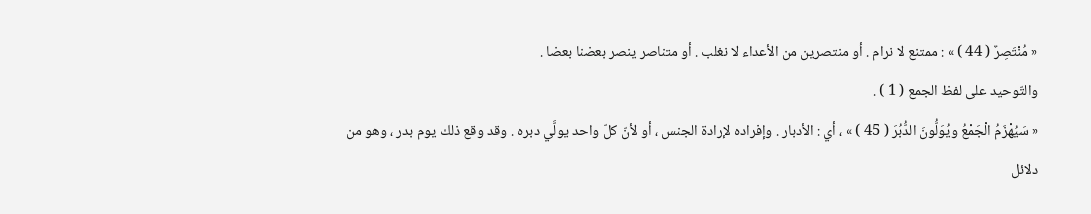« مُنْتَصِرٌ ( 44 ) » : ممتنع لا نرام . أو منتصرين من الأعداء لا نغلب . أو متناصر ينصر بعضنا بعضا .
والتّوحيد على لفظ الجمع ( 1 ) .
« سَيُهْزَمُ الْجَمْعُ ويُوَلُّونَ الدُّبُرَ ( 45 ) » ، أي : الأدبار . وإفراده لإرادة الجنس ، أو لأنّ كلّ واحد يولَّي دبره . وقد وقع ذلك يوم بدر ، وهو من دلائل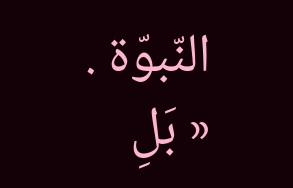النّبوّة .
« بَلِ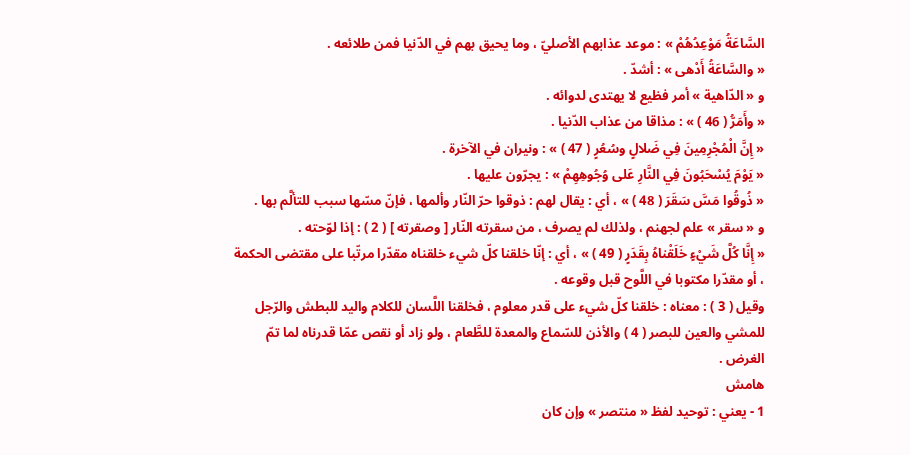السَّاعَةُ مَوْعِدُهُمْ » : موعد عذابهم الأصليّ ، وما يحيق بهم في الدّنيا فمن طلائعه .
« والسَّاعَةُ أَدْهى » : أشدّ .
و « الدّاهية » أمر فظيع لا يهتدى لدوائه .
« وأَمَرُّ ( 46 ) » : مذاقا من عذاب الدّنيا .
« إِنَّ الْمُجْرِمِينَ فِي ضَلالٍ وسُعُرٍ ( 47 ) » : ونيران في الآخرة .
« يَوْمَ يُسْحَبُونَ فِي النَّارِ عَلى وُجُوهِهِمْ » : يجرّون عليها .
« ذُوقُوا مَسَّ سَقَرَ ( 48 ) » ، أي : يقال لهم : ذوقوا حرّ النّار وألمها ، فإنّ مسّها سبب للتألَّم بها .
و « سقر » علم لجهنم ، ولذلك لم يصرف ، من سقرته النّار [ وصقرته ] ( 2 ) : إذا لوّحته .
« إِنَّا كُلَّ شَيْءٍ خَلَقْناهُ بِقَدَرٍ ( 49 ) » ، أي : إنّا خلقنا كلّ شيء خلقناه مقدّرا مرتّبا على مقتضى الحكمة ، أو مقدّرا مكتوبا في اللَّوح قبل وقوعه .
وقيل ( 3 ) : معناه : خلقنا كلّ شيء على قدر معلوم ، فخلقنا اللَّسان للكلام واليد للبطش والرّجل للمشي والعين للبصر ( 4 ) والأذن للسّماع والمعدة للطَّعام ، ولو زاد أو نقص عمّا قدرناه لما تمّ الغرض .
هامش
1 - يعني : توحيد لفظ « منتصر » وإن كان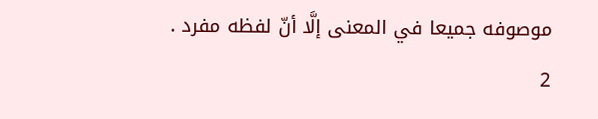موصوفه جميعا في المعنى إلَّا أنّ لفظه مفرد .
2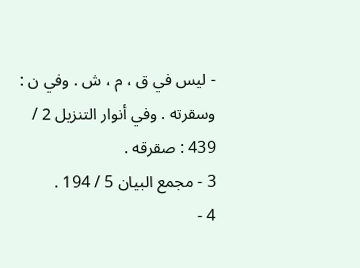- ليس في ق ، م ، ش . وفي ن : وسقرته . وفي أنوار التنزيل 2 / 439 : صقرقه .
3 - مجمع البيان 5 / 194 .
4 -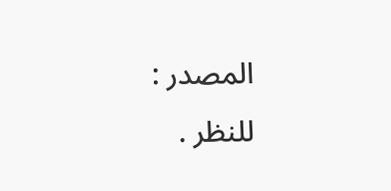المصدر : للنظر .